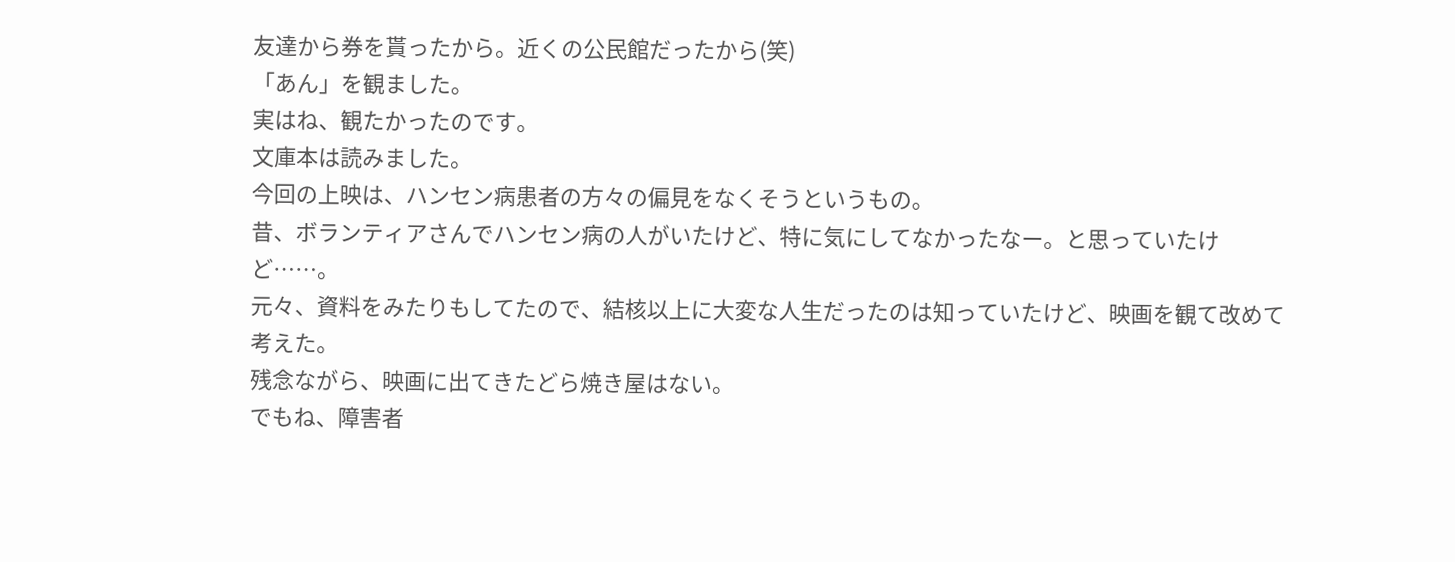友達から券を貰ったから。近くの公民館だったから(笑)
「あん」を観ました。
実はね、観たかったのです。
文庫本は読みました。
今回の上映は、ハンセン病患者の方々の偏見をなくそうというもの。
昔、ボランティアさんでハンセン病の人がいたけど、特に気にしてなかったなー。と思っていたけど……。
元々、資料をみたりもしてたので、結核以上に大変な人生だったのは知っていたけど、映画を観て改めて考えた。
残念ながら、映画に出てきたどら焼き屋はない。
でもね、障害者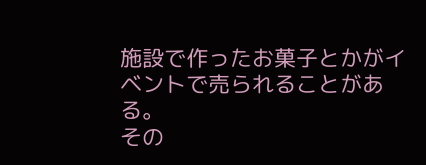施設で作ったお菓子とかがイベントで売られることがある。
その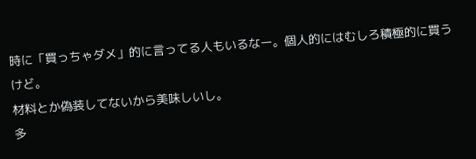時に「買っちゃダメ」的に言ってる人もいるなー。個人的にはむしろ積極的に買うけど。
材料とか偽装してないから美味しいし。
多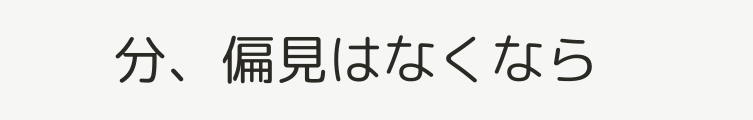分、偏見はなくなら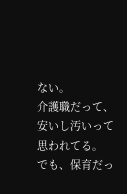ない。
介護職だって、安いし汚いって思われてる。
でも、保育だっ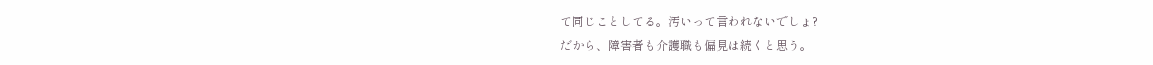て同じことしてる。汚いって言われないでしょ?
だから、障害者も介護職も偏見は続くと思う。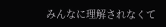みんなに理解されなくて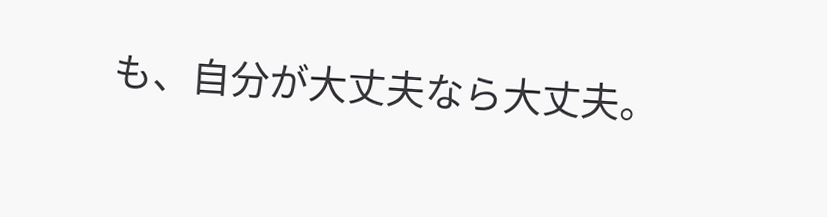も、自分が大丈夫なら大丈夫。